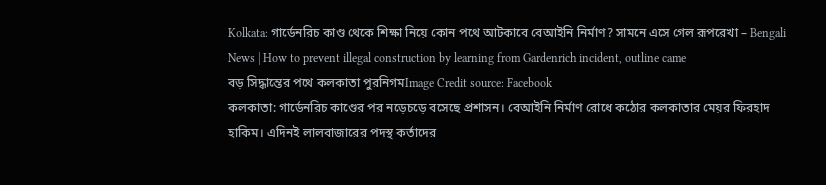Kolkata: গার্ডেনরিচ কাণ্ড থেকে শিক্ষা নিয়ে কোন পথে আটকাবে বেআইনি নির্মাণ? সামনে এসে গেল রূপরেখা – Bengali News | How to prevent illegal construction by learning from Gardenrich incident, outline came
বড় সিদ্ধান্তের পথে কলকাতা পুরনিগমImage Credit source: Facebook
কলকাতা: গার্ডেনরিচ কাণ্ডের পর নড়েচড়ে বসেছে প্রশাসন। বেআইনি নির্মাণ রোধে কঠোর কলকাতার মেয়র ফিরহাদ হাকিম। এদিনই লালবাজারের পদস্থ কর্তাদের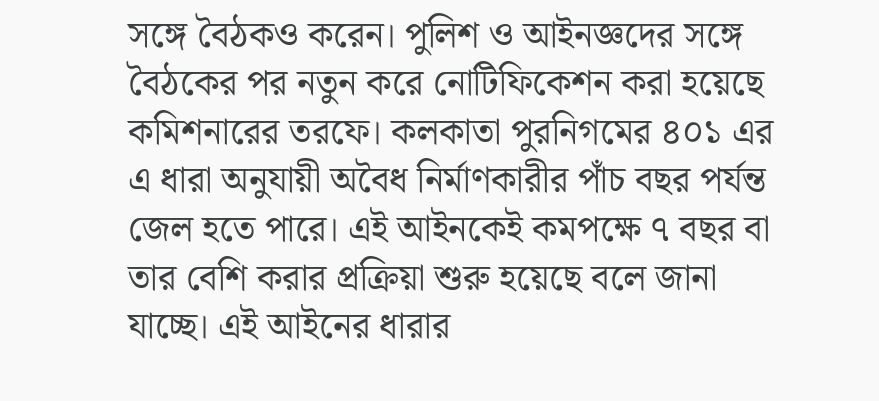সঙ্গে বৈঠকও করেন। পুলিশ ও আইনজ্ঞদের সঙ্গে বৈঠকের পর নতুন করে নোটিফিকেশন করা হয়েছে কমিশনারের তরফে। কলকাতা পুরনিগমের ৪০১ এর এ ধারা অনুযায়ী অবৈধ নির্মাণকারীর পাঁচ বছর পর্যন্ত জেল হতে পারে। এই আইনকেই কমপক্ষে ৭ বছর বা তার বেশি করার প্রক্রিয়া শুরু হয়েছে বলে জানা যাচ্ছে। এই আইনের ধারার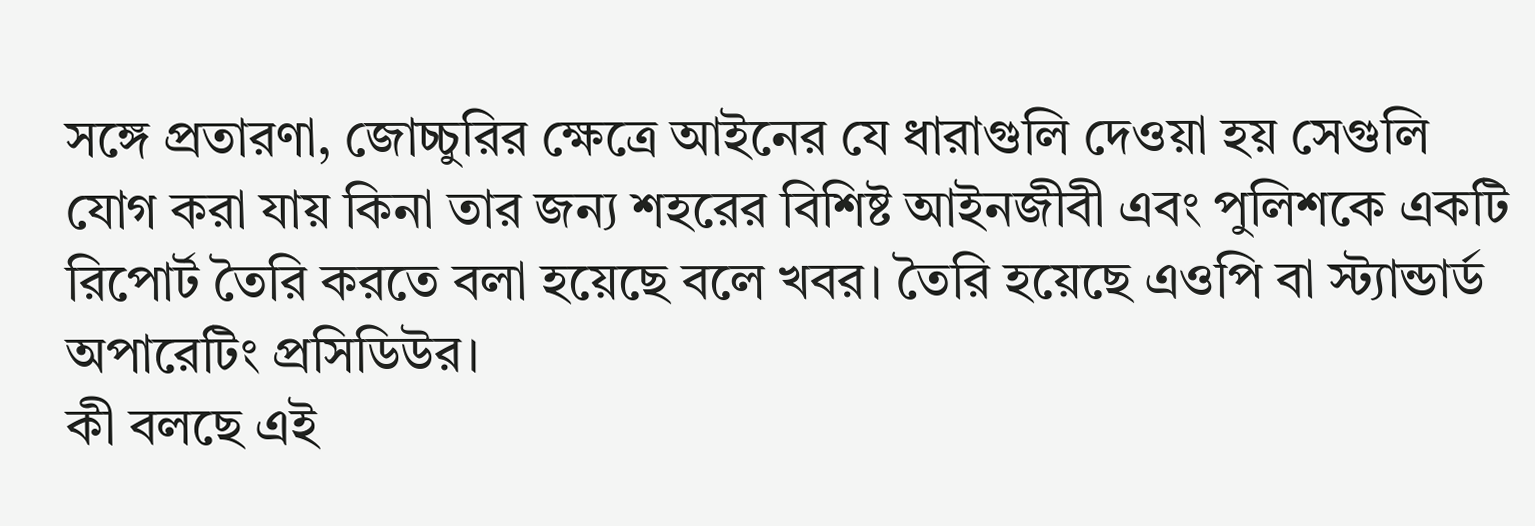সঙ্গে প্রতারণা, জোচ্চুরির ক্ষেত্রে আইনের যে ধারাগুলি দেওয়া হয় সেগুলি যোগ করা যায় কিনা তার জন্য শহরের বিশিষ্ট আইনজীবী এবং পুলিশকে একটি রিপোর্ট তৈরি করতে বলা হয়েছে বলে খবর। তৈরি হয়েছে এওপি বা স্ট্যান্ডার্ড অপারেটিং প্রসিডিউর।
কী বলছে এই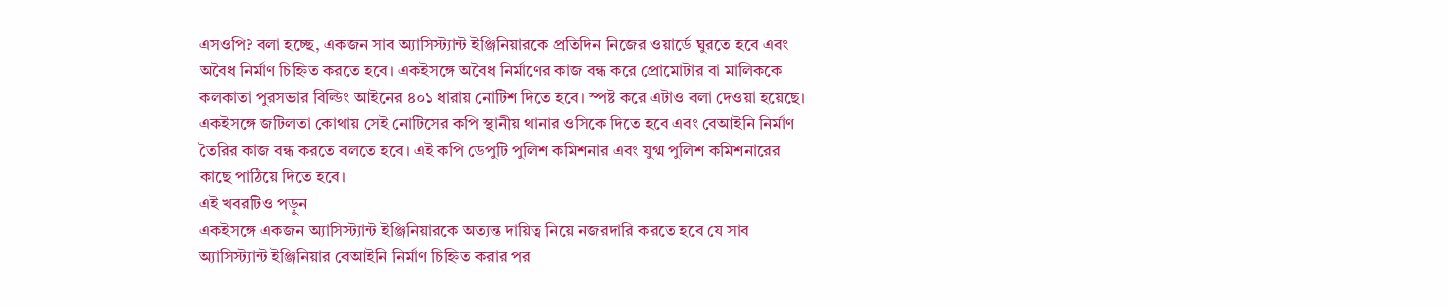এসওপি? বলা হচ্ছে, একজন সাব অ্যাসিস্ট্যান্ট ইঞ্জিনিয়ারকে প্রতিদিন নিজের ওয়ার্ডে ঘুরতে হবে এবং অবৈধ নির্মাণ চিহ্নিত করতে হবে। একইসঙ্গে অবৈধ নির্মাণের কাজ বন্ধ করে প্রোমোটার বা মালিককে কলকাতা পুরসভার বিল্ডিং আইনের ৪০১ ধারায় নোটিশ দিতে হবে। স্পষ্ট করে এটাও বলা দেওয়া হয়েছে। একইসঙ্গে জটিলতা কোথায় সেই নোটিসের কপি স্থানীয় থানার ওসিকে দিতে হবে এবং বেআইনি নির্মাণ তৈরির কাজ বন্ধ করতে বলতে হবে। এই কপি ডেপুটি পুলিশ কমিশনার এবং যুগ্ম পুলিশ কমিশনারের কাছে পাঠিয়ে দিতে হবে।
এই খবরটিও পড়ুন
একইসঙ্গে একজন অ্যাসিস্ট্যান্ট ইঞ্জিনিয়ারকে অত্যন্ত দায়িত্ব নিয়ে নজরদারি করতে হবে যে সাব অ্যাসিস্ট্যান্ট ইঞ্জিনিয়ার বেআইনি নির্মাণ চিহ্নিত করার পর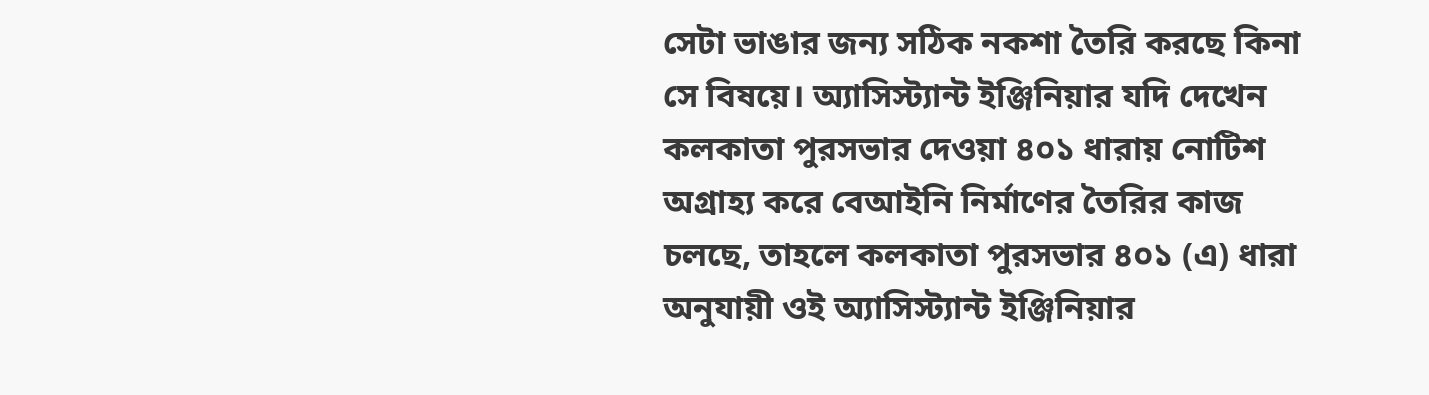সেটা ভাঙার জন্য সঠিক নকশা তৈরি করছে কিনা সে বিষয়ে। অ্যাসিস্ট্যান্ট ইঞ্জিনিয়ার যদি দেখেন কলকাতা পুরসভার দেওয়া ৪০১ ধারায় নোটিশ অগ্রাহ্য করে বেআইনি নির্মাণের তৈরির কাজ চলছে, তাহলে কলকাতা পুরসভার ৪০১ (এ) ধারা অনুযায়ী ওই অ্যাসিস্ট্যান্ট ইঞ্জিনিয়ার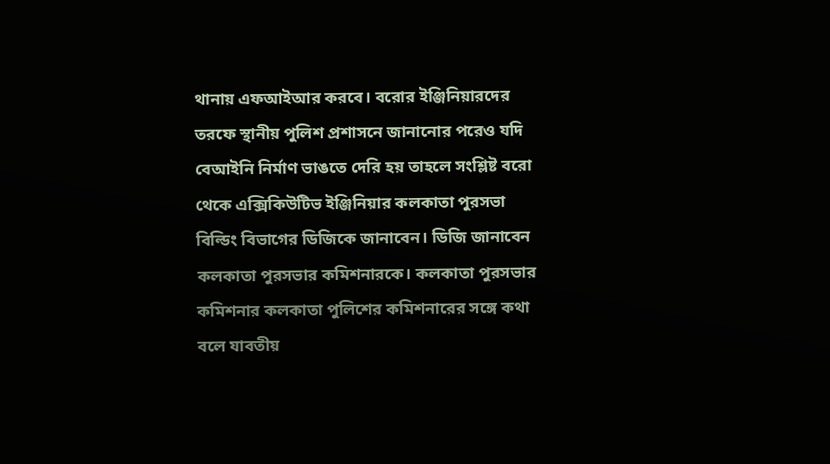থানায় এফআইআর করবে। বরোর ইঞ্জিনিয়ারদের তরফে স্থানীয় পুলিশ প্রশাসনে জানানোর পরেও যদি বেআইনি নির্মাণ ভাঙতে দেরি হয় তাহলে সংশ্লিষ্ট বরো থেকে এক্সিকিউটিভ ইঞ্জিনিয়ার কলকাতা পুরসভা বিল্ডিং বিভাগের ডিজিকে জানাবেন। ডিজি জানাবেন কলকাতা পুরসভার কমিশনারকে। কলকাতা পুরসভার কমিশনার কলকাতা পুলিশের কমিশনারের সঙ্গে কথা বলে যাবতীয়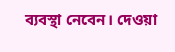ব্যবস্থা নেবেন। দেওয়া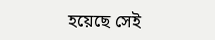হয়েছে সেই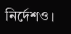নির্দেশও।